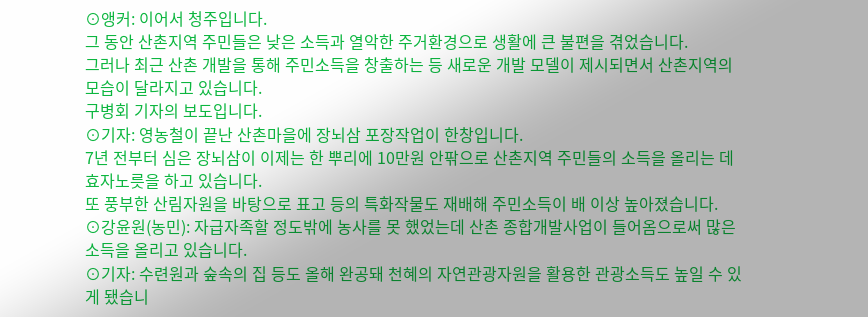⊙앵커: 이어서 청주입니다.
그 동안 산촌지역 주민들은 낮은 소득과 열악한 주거환경으로 생활에 큰 불편을 겪었습니다.
그러나 최근 산촌 개발을 통해 주민소득을 창출하는 등 새로운 개발 모델이 제시되면서 산촌지역의 모습이 달라지고 있습니다.
구병회 기자의 보도입니다.
⊙기자: 영농철이 끝난 산촌마을에 장뇌삼 포장작업이 한창입니다.
7년 전부터 심은 장뇌삼이 이제는 한 뿌리에 10만원 안팎으로 산촌지역 주민들의 소득을 올리는 데 효자노릇을 하고 있습니다.
또 풍부한 산림자원을 바탕으로 표고 등의 특화작물도 재배해 주민소득이 배 이상 높아졌습니다.
⊙강윤원(농민): 자급자족할 정도밖에 농사를 못 했었는데 산촌 종합개발사업이 들어옴으로써 많은 소득을 올리고 있습니다.
⊙기자: 수련원과 숲속의 집 등도 올해 완공돼 천혜의 자연관광자원을 활용한 관광소득도 높일 수 있게 됐습니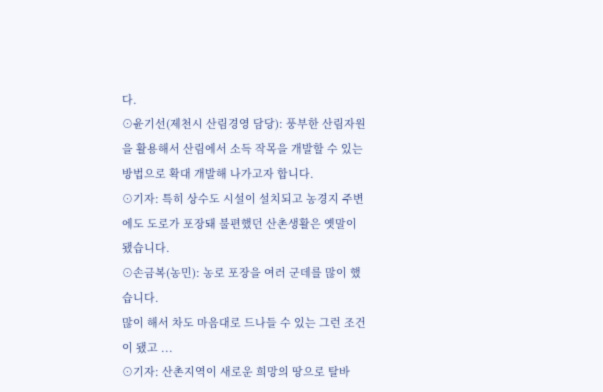다.
⊙윤기선(제천시 산림경영 담당): 풍부한 산림자원을 활용해서 산림에서 소득 작목을 개발할 수 있는 방법으로 확대 개발해 나가고자 합니다.
⊙기자: 특히 상수도 시설이 설치되고 농경지 주변에도 도로가 포장돼 불편했던 산촌생활은 옛말이 됐습니다.
⊙손금복(농민): 농로 포장을 여러 군데를 많이 했습니다.
많이 해서 차도 마음대로 드나들 수 있는 그런 조건이 됐고 ...
⊙기자: 산촌지역이 새로운 희망의 땅으로 탈바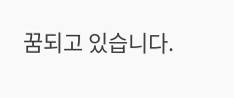꿈되고 있습니다.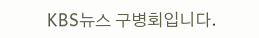KBS뉴스 구병회입니다.